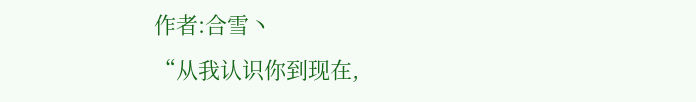作者:合雪丶
“从我认识你到现在,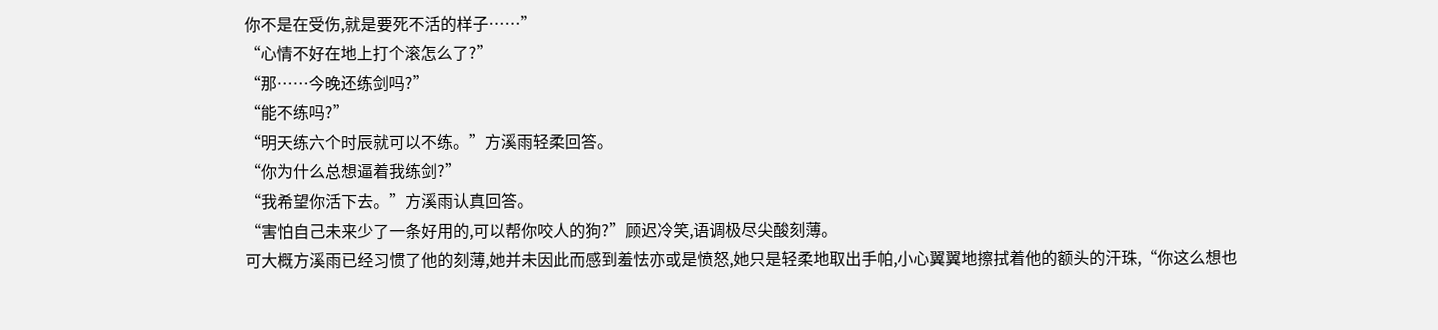你不是在受伤,就是要死不活的样子……”
“心情不好在地上打个滚怎么了?”
“那……今晚还练剑吗?”
“能不练吗?”
“明天练六个时辰就可以不练。”方溪雨轻柔回答。
“你为什么总想逼着我练剑?”
“我希望你活下去。”方溪雨认真回答。
“害怕自己未来少了一条好用的,可以帮你咬人的狗?”顾迟冷笑,语调极尽尖酸刻薄。
可大概方溪雨已经习惯了他的刻薄,她并未因此而感到羞怯亦或是愤怒,她只是轻柔地取出手帕,小心翼翼地擦拭着他的额头的汗珠,“你这么想也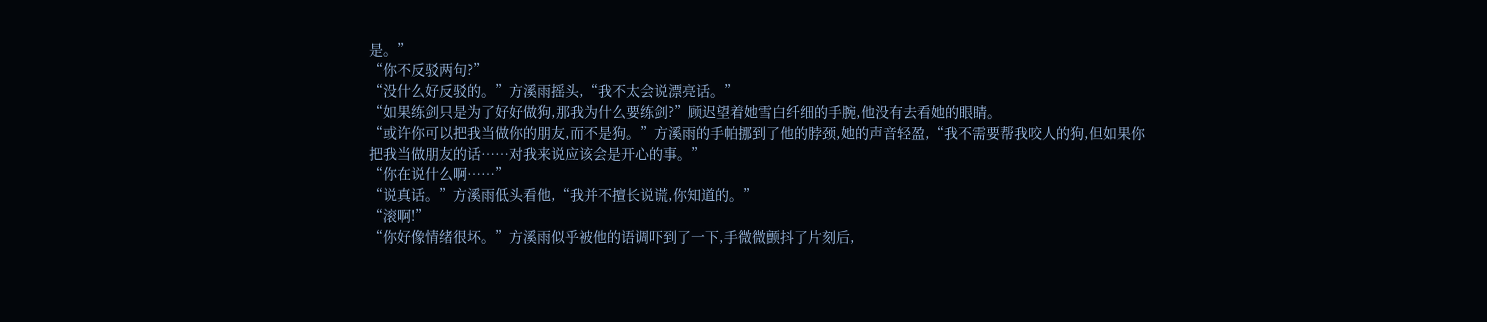是。”
“你不反驳两句?”
“没什么好反驳的。”方溪雨摇头,“我不太会说漂亮话。”
“如果练剑只是为了好好做狗,那我为什么要练剑?”顾迟望着她雪白纤细的手腕,他没有去看她的眼睛。
“或许你可以把我当做你的朋友,而不是狗。”方溪雨的手帕挪到了他的脖颈,她的声音轻盈,“我不需要帮我咬人的狗,但如果你把我当做朋友的话……对我来说应该会是开心的事。”
“你在说什么啊……”
“说真话。”方溪雨低头看他,“我并不擅长说谎,你知道的。”
“滚啊!”
“你好像情绪很坏。”方溪雨似乎被他的语调吓到了一下,手微微颤抖了片刻后,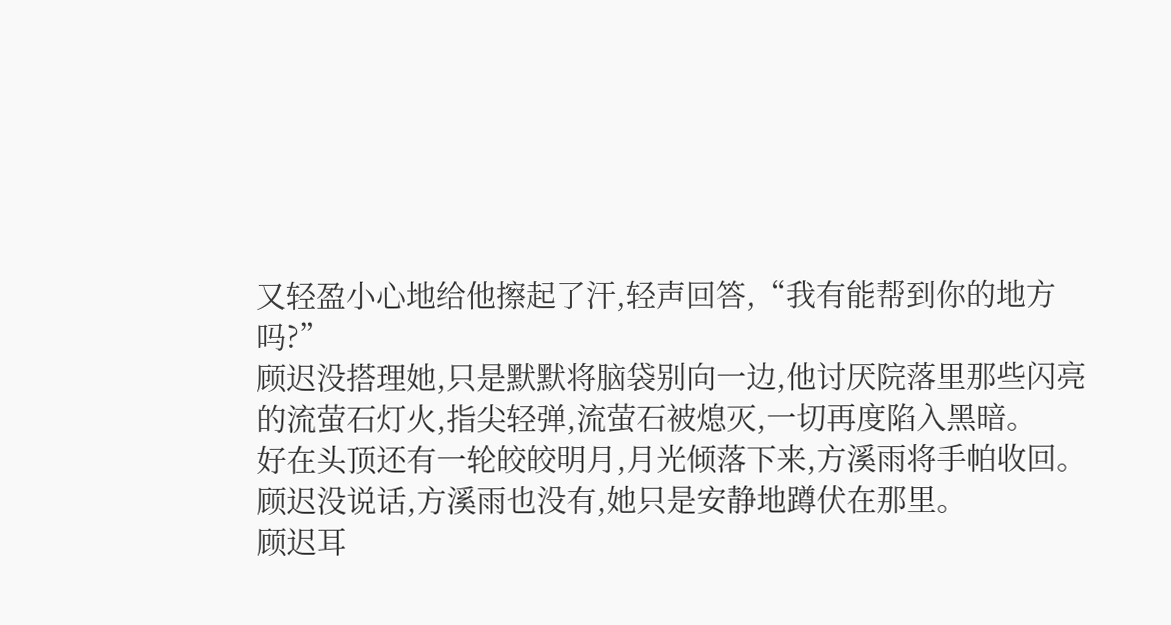又轻盈小心地给他擦起了汗,轻声回答,“我有能帮到你的地方吗?”
顾迟没搭理她,只是默默将脑袋别向一边,他讨厌院落里那些闪亮的流萤石灯火,指尖轻弹,流萤石被熄灭,一切再度陷入黑暗。
好在头顶还有一轮皎皎明月,月光倾落下来,方溪雨将手帕收回。
顾迟没说话,方溪雨也没有,她只是安静地蹲伏在那里。
顾迟耳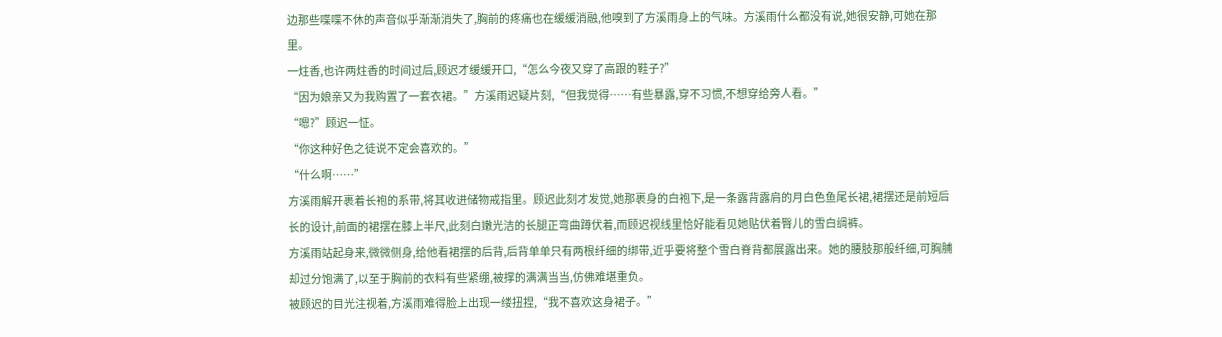边那些喋喋不休的声音似乎渐渐消失了,胸前的疼痛也在缓缓消融,他嗅到了方溪雨身上的气味。方溪雨什么都没有说,她很安静,可她在那里。
一炷香,也许两炷香的时间过后,顾迟才缓缓开口,“怎么今夜又穿了高跟的鞋子?”
“因为娘亲又为我购置了一套衣裙。”方溪雨迟疑片刻,“但我觉得……有些暴露,穿不习惯,不想穿给旁人看。”
“嗯?”顾迟一怔。
“你这种好色之徒说不定会喜欢的。”
“什么啊……”
方溪雨解开裹着长袍的系带,将其收进储物戒指里。顾迟此刻才发觉,她那裹身的白袍下,是一条露背露肩的月白色鱼尾长裙,裙摆还是前短后长的设计,前面的裙摆在膝上半尺,此刻白嫩光洁的长腿正弯曲蹲伏着,而顾迟视线里恰好能看见她贴伏着臀儿的雪白绸裤。
方溪雨站起身来,微微侧身,给他看裙摆的后背,后背单单只有两根纤细的绑带,近乎要将整个雪白脊背都展露出来。她的腰肢那般纤细,可胸脯却过分饱满了,以至于胸前的衣料有些紧绷,被撑的满满当当,仿佛难堪重负。
被顾迟的目光注视着,方溪雨难得脸上出现一缕扭捏,“我不喜欢这身裙子。”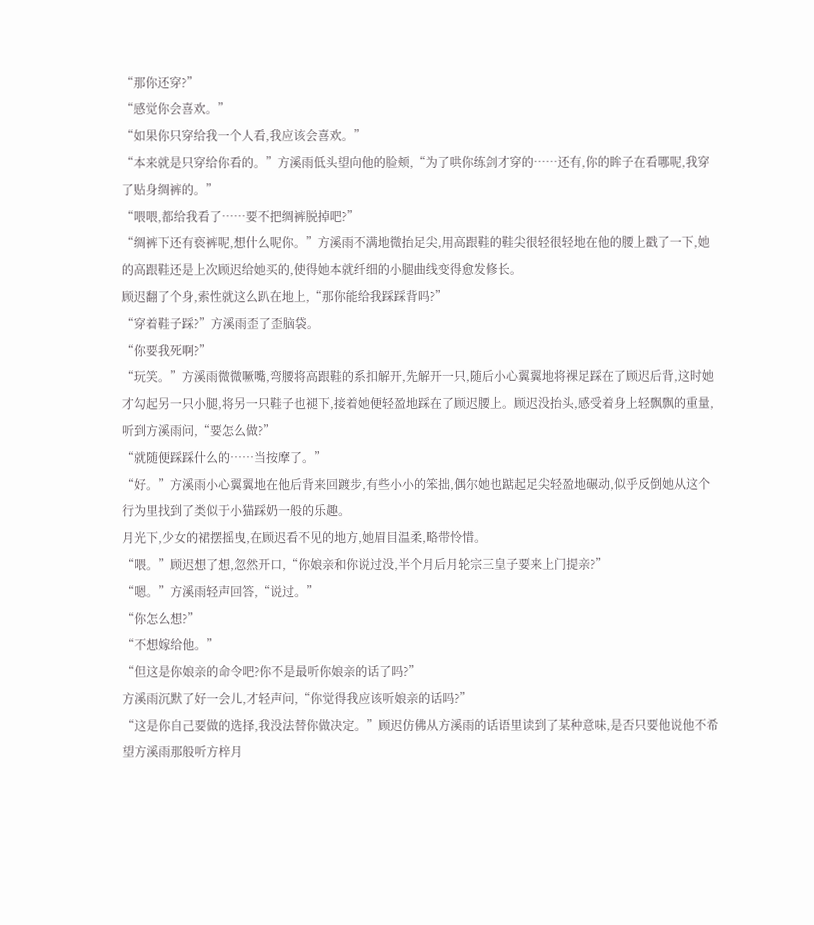“那你还穿?”
“感觉你会喜欢。”
“如果你只穿给我一个人看,我应该会喜欢。”
“本来就是只穿给你看的。”方溪雨低头望向他的脸颊,“为了哄你练剑才穿的……还有,你的眸子在看哪呢,我穿了贴身绸裤的。”
“喂喂,都给我看了……要不把绸裤脱掉吧?”
“绸裤下还有亵裤呢,想什么呢你。”方溪雨不满地微抬足尖,用高跟鞋的鞋尖很轻很轻地在他的腰上戳了一下,她的高跟鞋还是上次顾迟给她买的,使得她本就纤细的小腿曲线变得愈发修长。
顾迟翻了个身,索性就这么趴在地上,“那你能给我踩踩背吗?”
“穿着鞋子踩?”方溪雨歪了歪脑袋。
“你要我死啊?”
“玩笑。”方溪雨微微噘嘴,弯腰将高跟鞋的系扣解开,先解开一只,随后小心翼翼地将裸足踩在了顾迟后背,这时她才勾起另一只小腿,将另一只鞋子也褪下,接着她便轻盈地踩在了顾迟腰上。顾迟没抬头,感受着身上轻飘飘的重量,听到方溪雨问,“要怎么做?”
“就随便踩踩什么的……当按摩了。”
“好。”方溪雨小心翼翼地在他后背来回踱步,有些小小的笨拙,偶尔她也踮起足尖轻盈地碾动,似乎反倒她从这个行为里找到了类似于小猫踩奶一般的乐趣。
月光下,少女的裙摆摇曳,在顾迟看不见的地方,她眉目温柔,略带怜惜。
“喂。”顾迟想了想,忽然开口,“你娘亲和你说过没,半个月后月轮宗三皇子要来上门提亲?”
“嗯。”方溪雨轻声回答,“说过。”
“你怎么想?”
“不想嫁给他。”
“但这是你娘亲的命令吧?你不是最听你娘亲的话了吗?”
方溪雨沉默了好一会儿,才轻声问,“你觉得我应该听娘亲的话吗?”
“这是你自己要做的选择,我没法替你做决定。”顾迟仿佛从方溪雨的话语里读到了某种意味,是否只要他说他不希望方溪雨那般听方梓月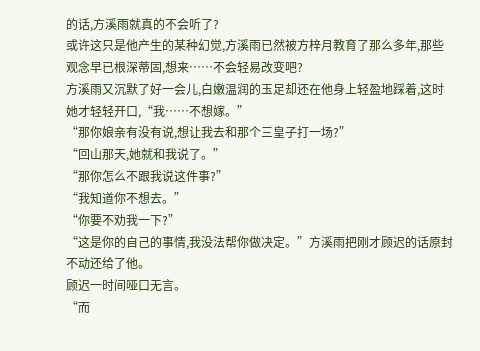的话,方溪雨就真的不会听了?
或许这只是他产生的某种幻觉,方溪雨已然被方梓月教育了那么多年,那些观念早已根深蒂固,想来……不会轻易改变吧?
方溪雨又沉默了好一会儿,白嫩温润的玉足却还在他身上轻盈地踩着,这时她才轻轻开口,“我……不想嫁。”
“那你娘亲有没有说,想让我去和那个三皇子打一场?”
“回山那天,她就和我说了。”
“那你怎么不跟我说这件事?”
“我知道你不想去。”
“你要不劝我一下?”
“这是你的自己的事情,我没法帮你做决定。”方溪雨把刚才顾迟的话原封不动还给了他。
顾迟一时间哑口无言。
“而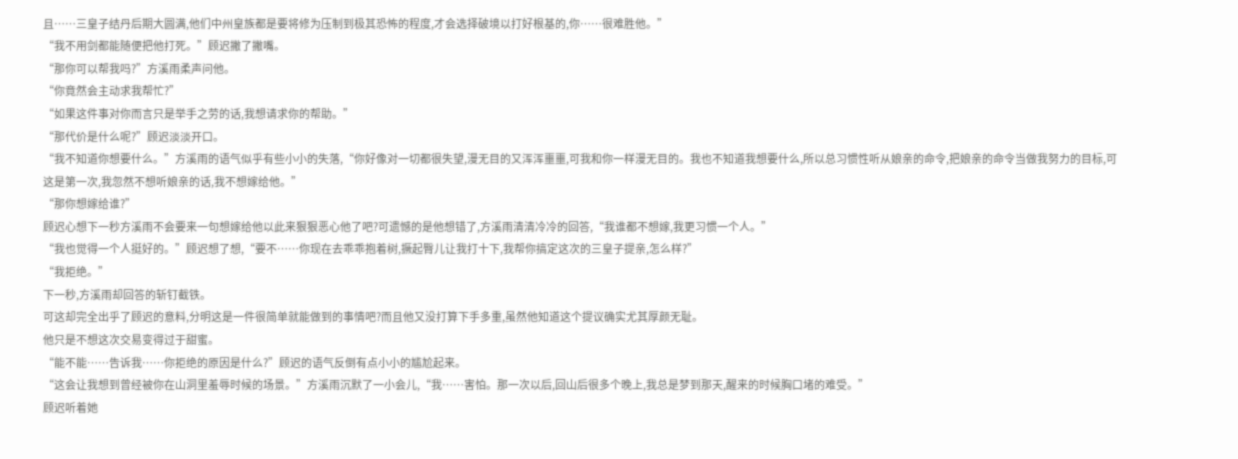且……三皇子结丹后期大圆满,他们中州皇族都是要将修为压制到极其恐怖的程度,才会选择破境以打好根基的,你……很难胜他。”
“我不用剑都能随便把他打死。”顾迟撇了撇嘴。
“那你可以帮我吗?”方溪雨柔声问他。
“你竟然会主动求我帮忙?”
“如果这件事对你而言只是举手之劳的话,我想请求你的帮助。”
“那代价是什么呢?”顾迟淡淡开口。
“我不知道你想要什么。”方溪雨的语气似乎有些小小的失落,“你好像对一切都很失望,漫无目的又浑浑噩噩,可我和你一样漫无目的。我也不知道我想要什么,所以总习惯性听从娘亲的命令,把娘亲的命令当做我努力的目标,可这是第一次,我忽然不想听娘亲的话,我不想嫁给他。”
“那你想嫁给谁?”
顾迟心想下一秒方溪雨不会要来一句想嫁给他以此来狠狠恶心他了吧?可遗憾的是他想错了,方溪雨清清冷冷的回答,“我谁都不想嫁,我更习惯一个人。”
“我也觉得一个人挺好的。”顾迟想了想,“要不……你现在去乖乖抱着树,撅起臀儿让我打十下,我帮你搞定这次的三皇子提亲,怎么样?”
“我拒绝。”
下一秒,方溪雨却回答的斩钉截铁。
可这却完全出乎了顾迟的意料,分明这是一件很简单就能做到的事情吧?而且他又没打算下手多重,虽然他知道这个提议确实尤其厚颜无耻。
他只是不想这次交易变得过于甜蜜。
“能不能……告诉我……你拒绝的原因是什么?”顾迟的语气反倒有点小小的尴尬起来。
“这会让我想到曾经被你在山洞里羞辱时候的场景。”方溪雨沉默了一小会儿,“我……害怕。那一次以后,回山后很多个晚上,我总是梦到那天,醒来的时候胸口堵的难受。”
顾迟听着她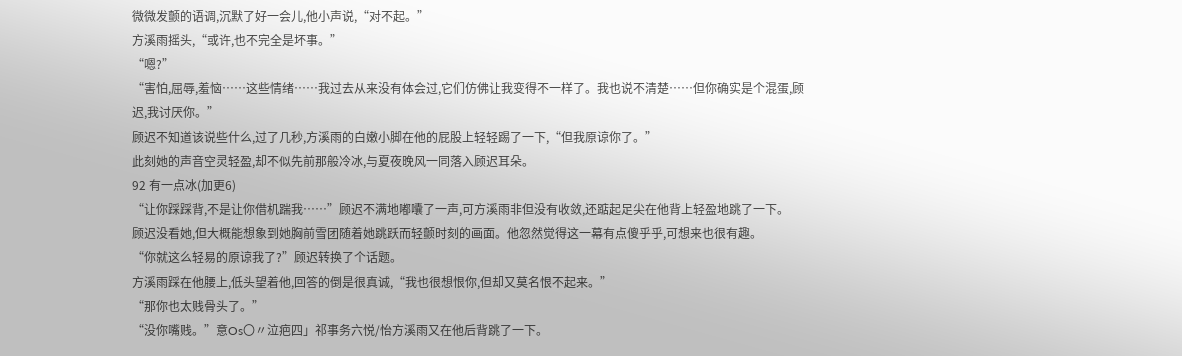微微发颤的语调,沉默了好一会儿,他小声说,“对不起。”
方溪雨摇头,“或许,也不完全是坏事。”
“嗯?”
“害怕,屈辱,羞恼……这些情绪……我过去从来没有体会过,它们仿佛让我变得不一样了。我也说不清楚……但你确实是个混蛋,顾迟,我讨厌你。”
顾迟不知道该说些什么,过了几秒,方溪雨的白嫩小脚在他的屁股上轻轻踢了一下,“但我原谅你了。”
此刻她的声音空灵轻盈,却不似先前那般冷冰,与夏夜晚风一同落入顾迟耳朵。
92 有一点冰(加更6)
“让你踩踩背,不是让你借机踹我……”顾迟不满地嘟囔了一声,可方溪雨非但没有收敛,还踮起足尖在他背上轻盈地跳了一下。
顾迟没看她,但大概能想象到她胸前雪团随着她跳跃而轻颤时刻的画面。他忽然觉得这一幕有点傻乎乎,可想来也很有趣。
“你就这么轻易的原谅我了?”顾迟转换了个话题。
方溪雨踩在他腰上,低头望着他,回答的倒是很真诚,“我也很想恨你,但却又莫名恨不起来。”
“那你也太贱骨头了。”
“没你嘴贱。”意Os〇〃泣疤四」祁事务六悦/怡方溪雨又在他后背跳了一下。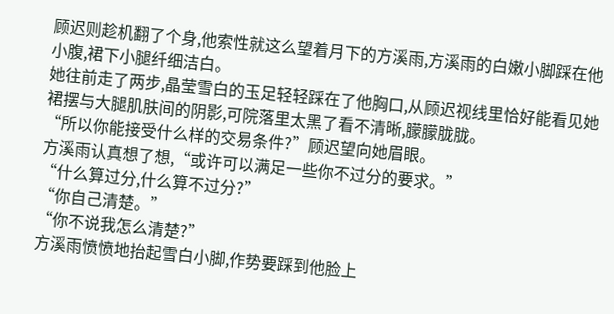顾迟则趁机翻了个身,他索性就这么望着月下的方溪雨,方溪雨的白嫩小脚踩在他小腹,裙下小腿纤细洁白。
她往前走了两步,晶莹雪白的玉足轻轻踩在了他胸口,从顾迟视线里恰好能看见她裙摆与大腿肌肤间的阴影,可院落里太黑了看不清晰,朦朦胧胧。
“所以你能接受什么样的交易条件?”顾迟望向她眉眼。
方溪雨认真想了想,“或许可以满足一些你不过分的要求。”
“什么算过分,什么算不过分?”
“你自己清楚。”
“你不说我怎么清楚?”
方溪雨愤愤地抬起雪白小脚,作势要踩到他脸上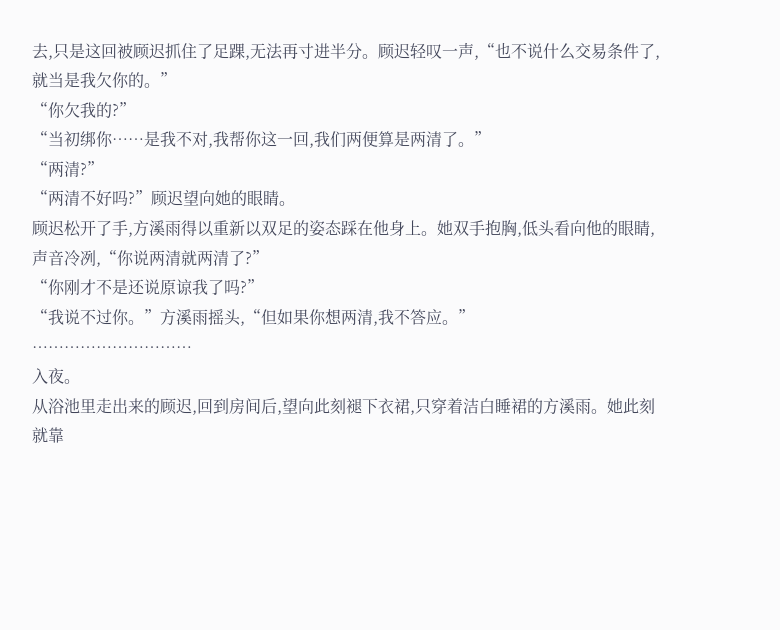去,只是这回被顾迟抓住了足踝,无法再寸进半分。顾迟轻叹一声,“也不说什么交易条件了,就当是我欠你的。”
“你欠我的?”
“当初绑你……是我不对,我帮你这一回,我们两便算是两清了。”
“两清?”
“两清不好吗?”顾迟望向她的眼睛。
顾迟松开了手,方溪雨得以重新以双足的姿态踩在他身上。她双手抱胸,低头看向他的眼睛,声音冷冽,“你说两清就两清了?”
“你刚才不是还说原谅我了吗?”
“我说不过你。”方溪雨摇头,“但如果你想两清,我不答应。”
…………………………
入夜。
从浴池里走出来的顾迟,回到房间后,望向此刻褪下衣裙,只穿着洁白睡裙的方溪雨。她此刻就靠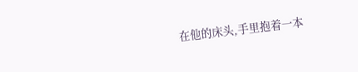在他的床头,手里抱着一本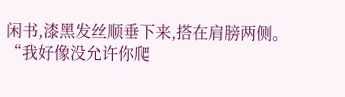闲书,漆黑发丝顺垂下来,搭在肩膀两侧。
“我好像没允许你爬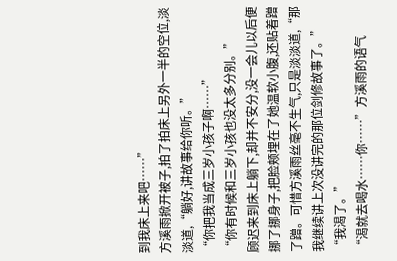到我床上来吧……”
方溪雨掀开被子,拍了拍床上另外一半的空位,淡淡道,“躺好,讲故事给你听。”
“你把我当成三岁小孩子啊……”
“你有时候和三岁小孩也没太多分别。”
顾迟来到床上躺下,却并不安分,没一会儿以后便挪了挪身子,把脸颊埋在了她温软小腹,还贴着蹭了蹭。可惜方溪雨丝毫不生气,只是淡淡道,“那我继续讲上次没讲完的那位剑修故事了。”
“我渴了。”
“渴就去喝水……你……”方溪雨的语气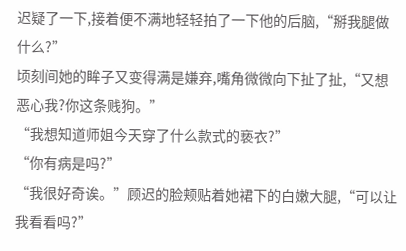迟疑了一下,接着便不满地轻轻拍了一下他的后脑,“掰我腿做什么?”
顷刻间她的眸子又变得满是嫌弃,嘴角微微向下扯了扯,“又想恶心我?你这条贱狗。”
“我想知道师姐今天穿了什么款式的亵衣?”
“你有病是吗?”
“我很好奇诶。”顾迟的脸颊贴着她裙下的白嫩大腿,“可以让我看看吗?”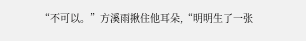“不可以。”方溪雨揪住他耳朵,“明明生了一张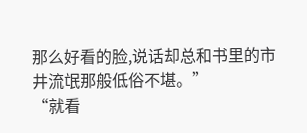那么好看的脸,说话却总和书里的市井流氓那般低俗不堪。”
“就看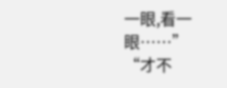一眼,看一眼……”
“才不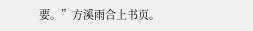要。”方溪雨合上书页。